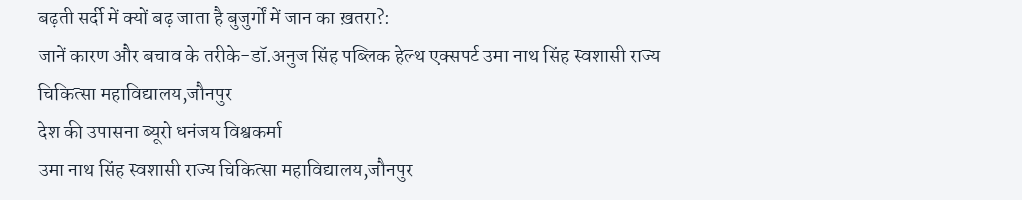बढ़ती सर्दी में क्यों बढ़ जाता है बुजुर्गों में जान का ख़तरा?:
जानें कारण और बचाव के तरीके-डॉ.अनुज सिंह पब्लिक हेल्थ एक्सपर्ट उमा नाथ सिंह स्वशासी राज्य चिकित्सा महाविद्यालय,जौनपुर
देश की उपासना ब्यूरो धनंजय विश्वकर्मा
उमा नाथ सिंह स्वशासी राज्य चिकित्सा महाविद्यालय,जौनपुर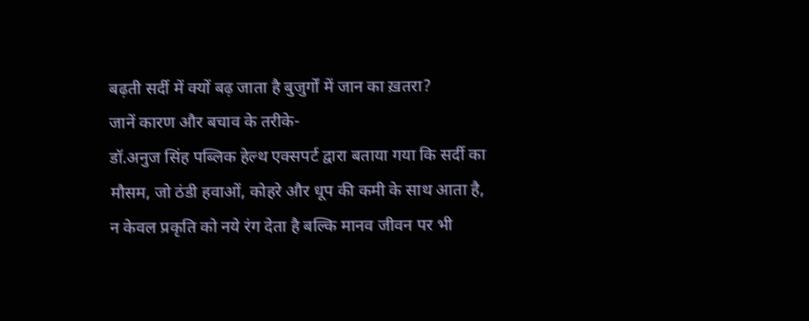बढ़ती सर्दी में क्यों बढ़ जाता है बुजुर्गों में जान का ख़तरा?
जानें कारण और बचाव के तरीके-
डॉ.अनुज सिंह पब्लिक हेल्थ एक्सपर्ट द्वारा बताया गया कि सर्दी का मौसम, जो ठंडी हवाओं, कोहरे और धूप की कमी के साथ आता है, न केवल प्रकृति को नये रंग देता है बल्कि मानव जीवन पर भी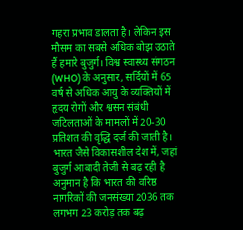गहरा प्रभाव डालता है। लेकिन इस मौसम का सबसे अधिक बोझ उठाते हैं हमारे बुजुर्ग। विश्व स्वास्थ्य संगठन (WHO) के अनुसार, सर्दियों में 65 वर्ष से अधिक आयु के व्यक्तियों में हृदय रोगों और श्वसन संबंधी जटिलताओं के मामलों में 20-30 प्रतिशत की वृद्धि दर्ज की जाती है। भारत जैसे विकासशील देश में, जहां बुजुर्ग आबादी तेजी से बढ़ रही है अनुमान है कि भारत की वरिष्ठ नागरिकों की जनसंख्या 2036 तक लगभग 23 करोड़ तक बढ़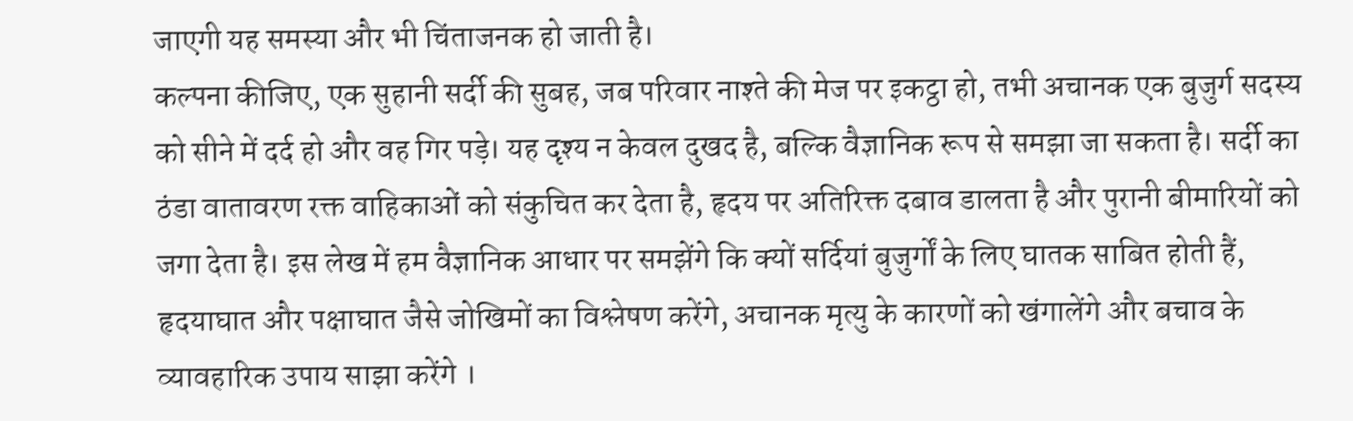जाएगी यह समस्या और भी चिंताजनक हो जाती है।
कल्पना कीजिए, एक सुहानी सर्दी की सुबह, जब परिवार नाश्ते की मेज पर इकट्ठा हो, तभी अचानक एक बुजुर्ग सदस्य को सीने में दर्द हो और वह गिर पड़े। यह दृश्य न केवल दुखद है, बल्कि वैज्ञानिक रूप से समझा जा सकता है। सर्दी का ठंडा वातावरण रक्त वाहिकाओं को संकुचित कर देता है, हृदय पर अतिरिक्त दबाव डालता है और पुरानी बीमारियों को जगा देता है। इस लेख में हम वैज्ञानिक आधार पर समझेंगे कि क्यों सर्दियां बुजुर्गों के लिए घातक साबित होती हैं, हृदयाघात और पक्षाघात जैसे जोखिमों का विश्लेषण करेंगे, अचानक मृत्यु के कारणों को खंगालेंगे और बचाव के व्यावहारिक उपाय साझा करेंगे ।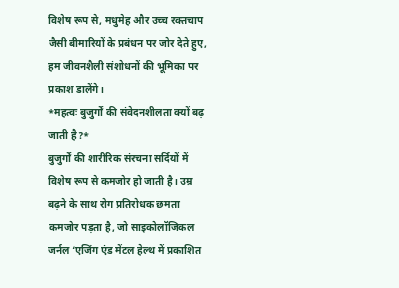विशेष रूप से, मधुमेह और उच्च रक्तचाप जैसी बीमारियों के प्रबंधन पर जोर देते हुए, हम जीवनशैली संशोधनों की भूमिका पर प्रकाश डालेंगे।
*महत्वः बुजुर्गों की संवेदनशीलता क्यों बढ़ जाती है?*
बुजुर्गों की शारीरिक संरचना सर्दियों में विशेष रूप से कमजोर हो जाती है। उम्र बढ़ने के साथ रोग प्रतिरोधक छमता कमजोर पड़ता है, जो साइकोलॉजिकल जर्नल ‘एजिंग एंड मेंटल हेल्थ में प्रकाशित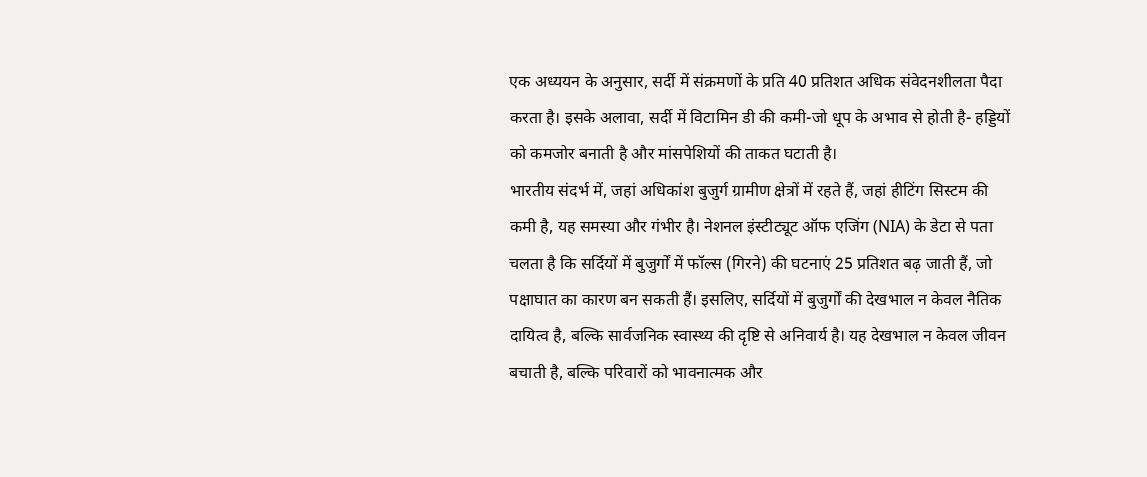एक अध्ययन के अनुसार, सर्दी में संक्रमणों के प्रति 40 प्रतिशत अधिक संवेदनशीलता पैदा करता है। इसके अलावा, सर्दी में विटामिन डी की कमी-जो धूप के अभाव से होती है- हड्डियों को कमजोर बनाती है और मांसपेशियों की ताकत घटाती है।
भारतीय संदर्भ में, जहां अधिकांश बुजुर्ग ग्रामीण क्षेत्रों में रहते हैं, जहां हीटिंग सिस्टम की कमी है, यह समस्या और गंभीर है। नेशनल इंस्टीट्यूट ऑफ एजिंग (NIA) के डेटा से पता चलता है कि सर्दियों में बुजुर्गों में फॉल्स (गिरने) की घटनाएं 25 प्रतिशत बढ़ जाती हैं, जो पक्षाघात का कारण बन सकती हैं। इसलिए, सर्दियों में बुजुर्गों की देखभाल न केवल नैतिक दायित्व है, बल्कि सार्वजनिक स्वास्थ्य की दृष्टि से अनिवार्य है। यह देखभाल न केवल जीवन बचाती है, बल्कि परिवारों को भावनात्मक और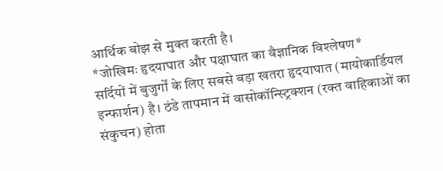आर्थिक बोझ से मुक्त करती है।
*जोखिमः हृदयाघात और पक्षाघात का वैज्ञानिक विश्लेषण*
सर्दियों में बुजुर्गों के लिए सबसे बड़ा खतरा हृदयाघात (मायोकार्डियल इन्फार्शन) है। ठंडे तापमान में वासोकॉन्स्ट्रिक्शन (रक्त वाहिकाओं का संकुचन) होता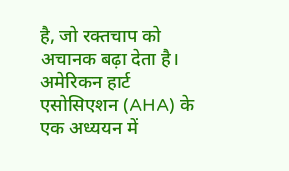है, जो रक्तचाप को अचानक बढ़ा देता है। अमेरिकन हार्ट एसोसिएशन (AHA) के एक अध्ययन में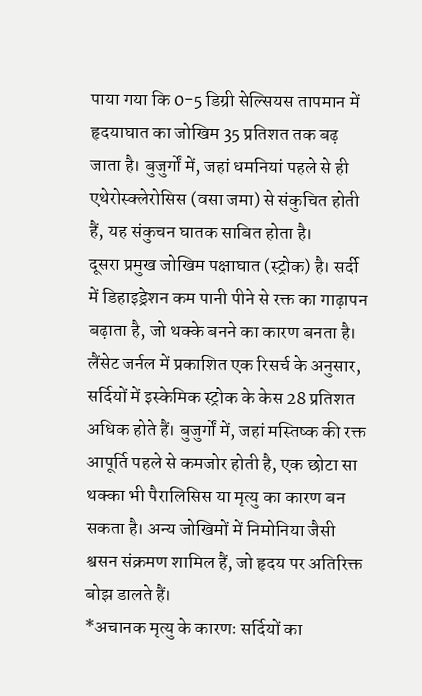पाया गया कि 0-5 डिग्री सेल्सियस तापमान में हृदयाघात का जोखिम 35 प्रतिशत तक बढ़ जाता है। बुजुर्गों में, जहां धमनियां पहले से ही एथेरोस्क्लेरोसिस (वसा जमा) से संकुचित होती हैं, यह संकुचन घातक साबित होता है।
दूसरा प्रमुख जोखिम पक्षाघात (स्ट्रोक) है। सर्दी में डिहाइड्रेशन कम पानी पीने से रक्त का गाढ़ापन बढ़ाता है, जो थक्के बनने का कारण बनता है। लैंसेट जर्नल में प्रकाशित एक रिसर्च के अनुसार, सर्दियों में इस्केमिक स्ट्रोक के केस 28 प्रतिशत अधिक होते हैं। बुजुर्गों में, जहां मस्तिष्क की रक्त आपूर्ति पहले से कमजोर होती है, एक छोटा सा थक्का भी पैरालिसिस या मृत्यु का कारण बन सकता है। अन्य जोखिमों में निमोनिया जैसी श्वसन संक्रमण शामिल हैं, जो हृदय पर अतिरिक्त बोझ डालते हैं।
*अचानक मृत्यु के कारणः सर्दियों का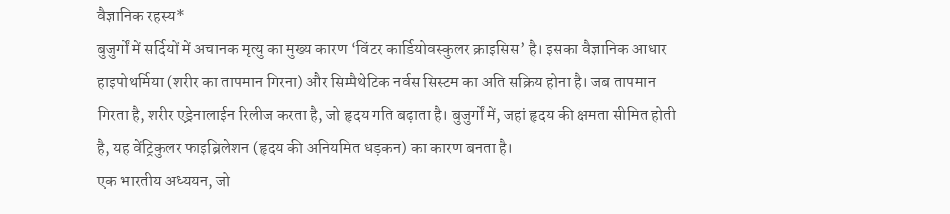वैज्ञानिक रहस्य*
बुजुर्गों में सर्दियों में अचानक मृत्यु का मुख्य कारण ‘विंटर कार्डियोवस्कुलर क्राइसिस’ है। इसका वैज्ञानिक आधार हाइपोथर्मिया (शरीर का तापमान गिरना) और सिम्पैथेटिक नर्वस सिस्टम का अति सक्रिय होना है। जब तापमान गिरता है, शरीर एड्रेनालाईन रिलीज करता है, जो हृदय गति बढ़ाता है। बुजुर्गों में, जहां हृदय की क्षमता सीमित होती है, यह वेंट्रिकुलर फाइब्रिलेशन (हृदय की अनियमित धड़कन) का कारण बनता है।
एक भारतीय अध्ययन, जो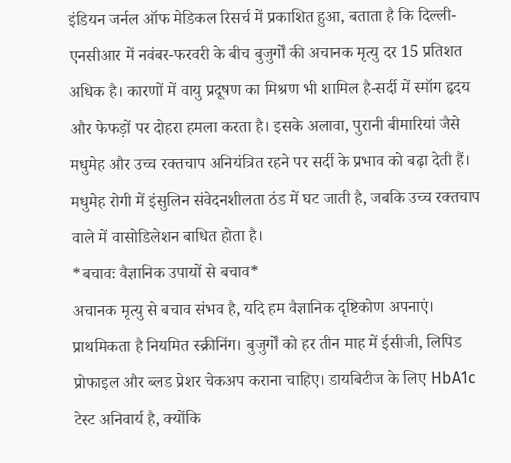इंडियन जर्नल ऑफ मेडिकल रिसर्च में प्रकाशित हुआ, बताता है कि दिल्ली-एनसीआर में नवंबर-फरवरी के बीच बुजुर्गों की अचानक मृत्यु दर 15 प्रतिशत अधिक है। कारणों में वायु प्रदूषण का मिश्रण भी शामिल है-सर्दी में स्मॉग हृदय और फेफड़ों पर दोहरा हमला करता है। इसके अलावा, पुरानी बीमारियां जैसे मधुमेह और उच्च रक्तचाप अनियंत्रित रहने पर सर्दी के प्रभाव को बढ़ा देती हैं। मधुमेह रोगी में इंसुलिन संवेदनशीलता ठंड में घट जाती है, जबकि उच्च रक्तचाप वाले में वासोडिलेशन बाधित होता है।
*बचावः वैज्ञानिक उपायों से बचाव*
अचानक मृत्यु से बचाव संभव है, यदि हम वैज्ञानिक दृष्टिकोण अपनाएं। प्राथमिकता है नियमित स्क्रीनिंग। बुजुर्गों को हर तीन माह में ईसीजी, लिपिड प्रोफाइल और ब्लड प्रेशर चेकअप कराना चाहिए। डायबिटीज के लिए HbA1c टेस्ट अनिवार्य है, क्योंकि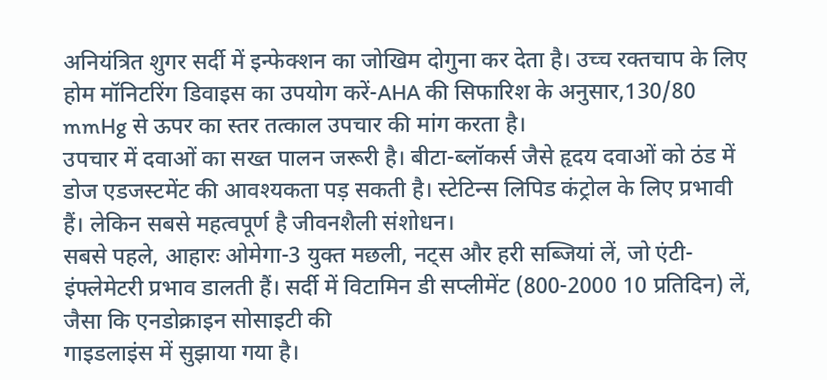अनियंत्रित शुगर सर्दी में इन्फेक्शन का जोखिम दोगुना कर देता है। उच्च रक्तचाप के लिए होम मॉनिटरिंग डिवाइस का उपयोग करें-AHA की सिफारिश के अनुसार,130/80 mmHg से ऊपर का स्तर तत्काल उपचार की मांग करता है।
उपचार में दवाओं का सख्त पालन जरूरी है। बीटा-ब्लॉकर्स जैसे हृदय दवाओं को ठंड में डोज एडजस्टमेंट की आवश्यकता पड़ सकती है। स्टेटिन्स लिपिड कंट्रोल के लिए प्रभावी हैं। लेकिन सबसे महत्वपूर्ण है जीवनशैली संशोधन।
सबसे पहले, आहारः ओमेगा-3 युक्त मछली, नट्स और हरी सब्जियां लें, जो एंटी-इंफ्लेमेटरी प्रभाव डालती हैं। सर्दी में विटामिन डी सप्लीमेंट (800-2000 10 प्रतिदिन) लें, जैसा कि एनडोक्राइन सोसाइटी की
गाइडलाइंस में सुझाया गया है।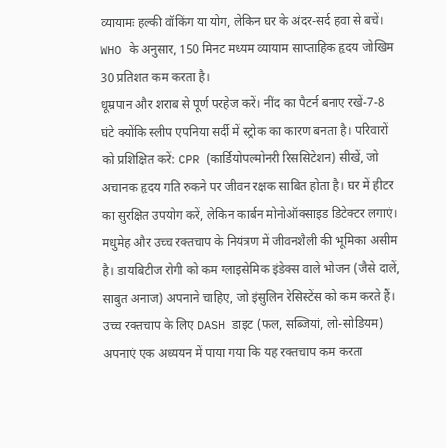व्यायामः हल्की वॉकिंग या योग, लेकिन घर के अंदर-सर्द हवा से बचें। WHO के अनुसार, 150 मिनट मध्यम व्यायाम साप्ताहिक हृदय जोखिम 30 प्रतिशत कम करता है।
धूम्रपान और शराब से पूर्ण परहेज करें। नींद का पैटर्न बनाए रखें-7-8 घंटे क्योंकि स्लीप एपनिया सर्दी में स्ट्रोक का कारण बनता है। परिवारों को प्रशिक्षित करें: CPR (कार्डियोपल्मोनरी रिससिटेशन) सीखें, जो अचानक हृदय गति रुकने पर जीवन रक्षक साबित होता है। घर में हीटर का सुरक्षित उपयोग करें, लेकिन कार्बन मोनोऑक्साइड डिटेक्टर लगाएं।
मधुमेह और उच्च रक्तचाप के नियंत्रण में जीवनशैली की भूमिका असीम है। डायबिटीज रोगी को कम ग्लाइसेमिक इंडेक्स वाले भोजन (जैसे दालें, साबुत अनाज) अपनाने चाहिए, जो इंसुलिन रेसिस्टेंस को कम करते हैं। उच्च रक्तचाप के लिए DASH डाइट (फल, सब्जियां, लो-सोडियम) अपनाएं एक अध्ययन में पाया गया कि यह रक्तचाप कम करता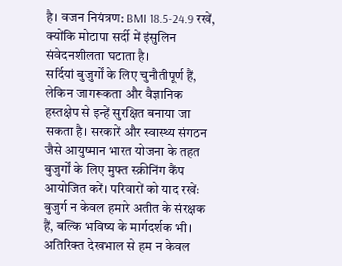है। वजन नियंत्रण: BMI 18.5-24.9 रखें, क्योंकि मोटापा सर्दी में इंसुलिन संवेदनशीलता घटाता है।
सर्दियां बुजुर्गों के लिए चुनौतीपूर्ण हैं, लेकिन जागरूकता और वैज्ञानिक हस्तक्षेप से इन्हें सुरक्षित बनाया जा सकता है। सरकारें और स्वास्थ्य संगठन जैसे आयुष्मान भारत योजना के तहत बुजुर्गों के लिए मुफ्त स्क्रीनिंग कैंप आयोजित करें। परिवारों को याद रखेंः बुजुर्ग न केवल हमारे अतीत के संरक्षक हैं, बल्कि भविष्य के मार्गदर्शक भी। अतिरिक्त देखभाल से हम न केवल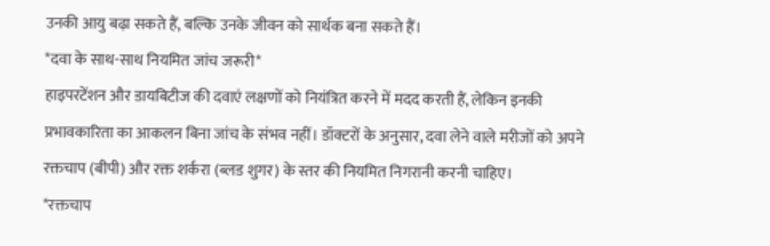उनकी आयु बढ़ा सकते हैं, बल्कि उनके जीवन को सार्थक बना सकते हैं।
*दवा के साथ-साथ नियमित जांच जरूरी*
हाइपरटेंशन और डायबिटीज की दवाएं लक्षणों को नियंत्रित करने में मदद करती हैं, लेकिन इनकी प्रभावकारिता का आकलन बिना जांच के संभव नहीं। डॉक्टरों के अनुसार, दवा लेने वाले मरीजों को अपने रक्तचाप (बीपी) और रक्त शर्करा (ब्लड शुगर) के स्तर की नियमित निगरानी करनी चाहिए।
*रक्तचाप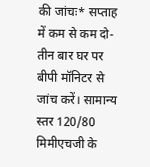की जांचः* सप्ताह में कम से कम दो-तीन बार घर पर बीपी मॉनिटर से जांच करें। सामान्य स्तर 120/80 मिमीएचजी के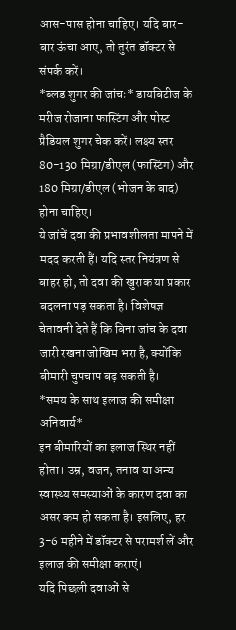आस-पास होना चाहिए। यदि बार-बार ऊंचा आए, तो तुरंत डॉक्टर से संपर्क करें।
*ब्लड शुगर की जांचः* डायबिटीज के मरीज रोजाना फास्टिंग और पोस्ट प्रैडियल शुगर चेक करें। लक्ष्य स्तर 80-130 मिग्रा/डीएल (फास्टिंग) और 180 मिग्रा/डीएल (भोजन के बाद) होना चाहिए।
ये जांचें दवा की प्रभावशीलता मापने में मदद करती हैं। यदि स्तर नियंत्रण से बाहर हो, तो दवा की खुराक या प्रकार बदलना पड़ सकता है। विशेषज्ञ चेतावनी देते हैं कि बिना जांच के दवा जारी रखना जोखिम भरा है, क्योंकि बीमारी चुपचाप बढ़ सकती है।
*समय के साथ इलाज की समीक्षा अनिवार्य*
इन बीमारियों का इलाज स्थिर नहीं होता। उम्र, वजन, तनाव या अन्य स्वास्थ्य समस्याओं के कारण दवा का असर कम हो सकता है। इसलिए, हर 3-6 महीने में डॉक्टर से परामर्श लें और इलाज की समीक्षा कराएं।
यदि पिछली दवाओं से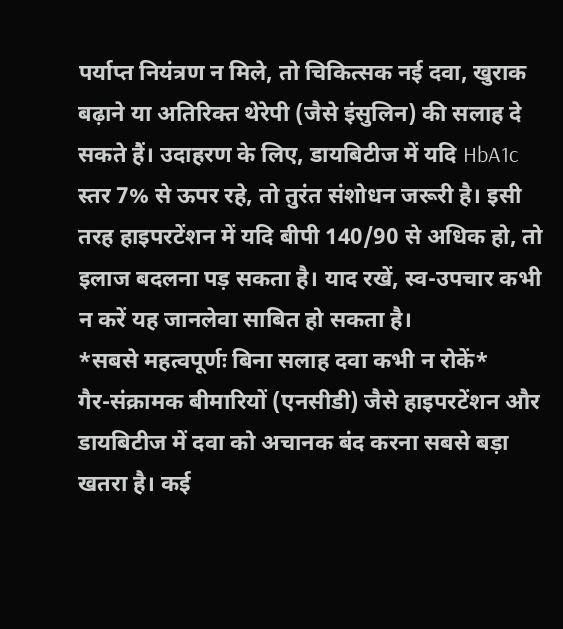पर्याप्त नियंत्रण न मिले, तो चिकित्सक नई दवा, खुराक बढ़ाने या अतिरिक्त थेरेपी (जैसे इंसुलिन) की सलाह दे सकते हैं। उदाहरण के लिए, डायबिटीज में यदि HbA1c स्तर 7% से ऊपर रहे, तो तुरंत संशोधन जरूरी है। इसी तरह हाइपरटेंशन में यदि बीपी 140/90 से अधिक हो, तो इलाज बदलना पड़ सकता है। याद रखें, स्व-उपचार कभी न करें यह जानलेवा साबित हो सकता है।
*सबसे महत्वपूर्णः बिना सलाह दवा कभी न रोकें*
गैर-संक्रामक बीमारियों (एनसीडी) जैसे हाइपरटेंशन और डायबिटीज में दवा को अचानक बंद करना सबसे बड़ा खतरा है। कई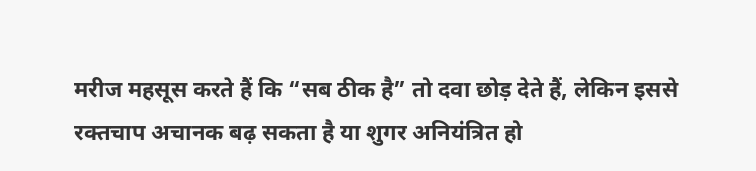मरीज महसूस करते हैं कि “सब ठीक है” तो दवा छोड़ देते हैं, लेकिन इससे रक्तचाप अचानक बढ़ सकता है या शुगर अनियंत्रित हो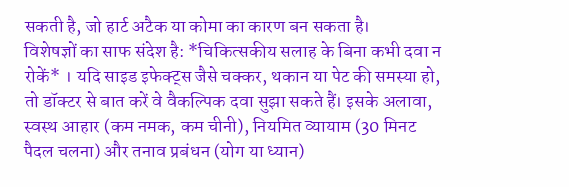सकती है, जो हार्ट अटैक या कोमा का कारण बन सकता है।
विशेषज्ञों का साफ संदेश है: *चिकित्सकीय सलाह के बिना कभी दवा न रोकें* । यदि साइड इफेक्ट्स जैसे चक्कर, थकान या पेट की समस्या हो, तो डॉक्टर से बात करें वे वैकल्पिक दवा सुझा सकते हैं। इसके अलावा, स्वस्थ आहार (कम नमक, कम चीनी), नियमित व्यायाम (30 मिनट पैदल चलना) और तनाव प्रबंधन (योग या ध्यान)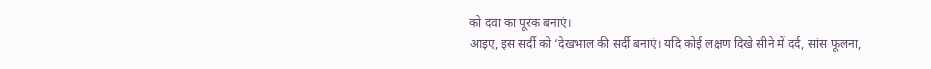को दवा का पूरक बनाएं।
आइए, इस सर्दी को ‘देखभाल की सर्दी बनाएं। यदि कोई लक्षण दिखे सीने में दर्द, सांस फूलना,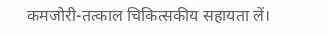कमजोरी-तत्काल चिकित्सकीय सहायता लें।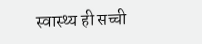स्वास्थ्य ही सच्ची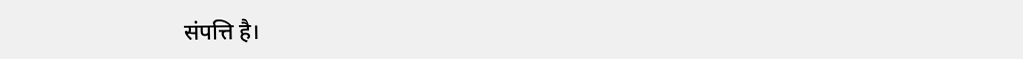संपत्ति है।